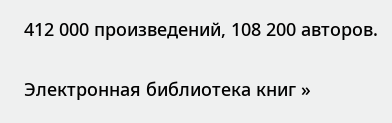412 000 произведений, 108 200 авторов.

Электронная библиотека книг »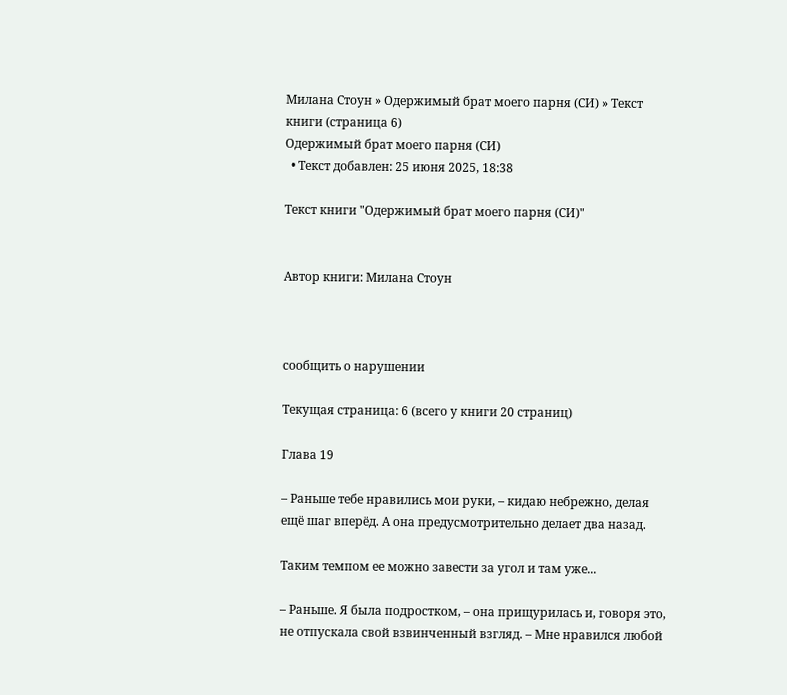Милана Стоун » Одержимый брат моего парня (СИ) » Текст книги (страница 6)
Одержимый брат моего парня (СИ)
  • Текст добавлен: 25 июня 2025, 18:38

Текст книги "Одержимый брат моего парня (СИ)"


Автор книги: Милана Стоун



сообщить о нарушении

Текущая страница: 6 (всего у книги 20 страниц)

Глава 19

– Раньше тебе нравились мои руки, – кидаю небрежно, делая ещё шаг вперёд. А она предусмотрительно делает два назад.

Таким темпом ее можно завести за угол и там уже...

– Раньше. Я была подростком, – она прищурилась и, говоря это, не отпускала свой взвинченный взгляд. – Мне нравился любой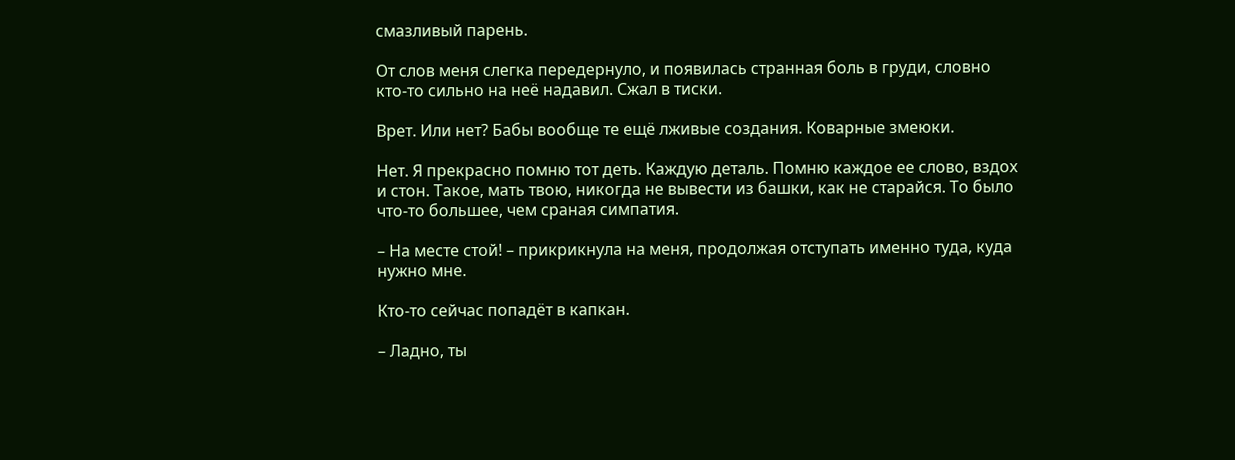смазливый парень.

От слов меня слегка передернуло, и появилась странная боль в груди, словно кто-то сильно на неё надавил. Сжал в тиски.

Врет. Или нет? Бабы вообще те ещё лживые создания. Коварные змеюки.

Нет. Я прекрасно помню тот деть. Каждую деталь. Помню каждое ее слово, вздох и стон. Такое, мать твою, никогда не вывести из башки, как не старайся. То было что-то большее, чем сраная симпатия.

– На месте стой! – прикрикнула на меня, продолжая отступать именно туда, куда нужно мне.

Кто-то сейчас попадёт в капкан.

– Ладно, ты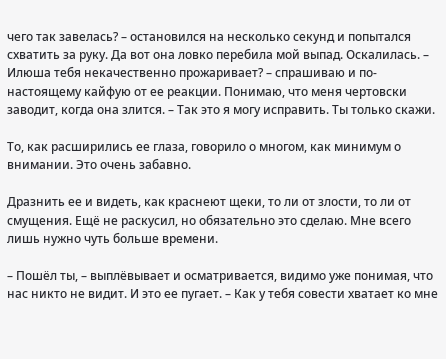чего так завелась? – остановился на несколько секунд и попытался схватить за руку. Да вот она ловко перебила мой выпад. Оскалилась. – Илюша тебя некачественно прожаривает? – спрашиваю и по-настоящему кайфую от ее реакции. Понимаю, что меня чертовски заводит, когда она злится. – Так это я могу исправить. Ты только скажи.

То, как расширились ее глаза, говорило о многом, как минимум о внимании. Это очень забавно.

Дразнить ее и видеть, как краснеют щеки, то ли от злости, то ли от смущения. Ещё не раскусил, но обязательно это сделаю. Мне всего лишь нужно чуть больше времени.

– Пошёл ты, – выплёвывает и осматривается, видимо уже понимая, что нас никто не видит. И это ее пугает. – Как у тебя совести хватает ко мне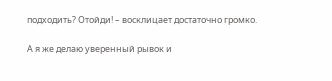подходить? Отойди! – восклицает достаточно громко.

А я же делаю уверенный рывок и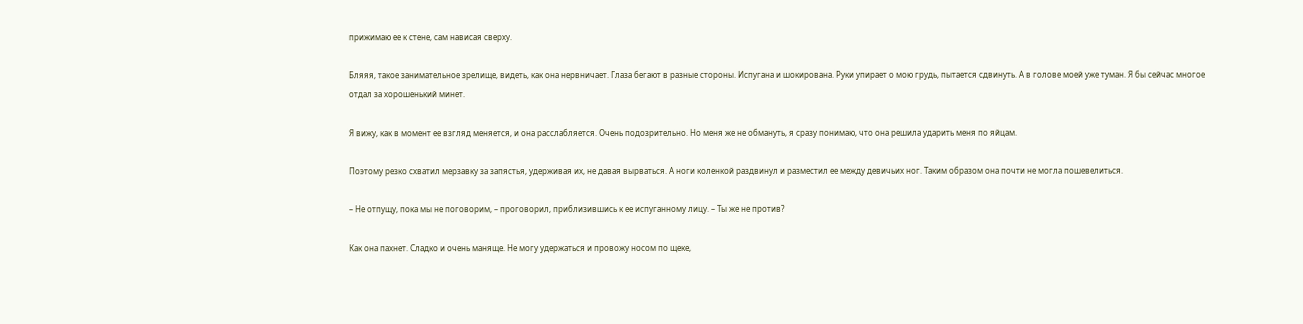прижимаю ее к стене, сам нависая сверху.

Бляяя, такое занимательное зрелище, видеть, как она нервничает. Глаза бегают в разные стороны. Испугана и шокирована. Руки упирает о мою грудь, пытается сдвинуть. А в голове моей уже туман. Я бы сейчас многое отдал за хорошенький минет.

Я вижу, как в момент ее взгляд меняется, и она расслабляется. Очень подозрительно. Но меня же не обмануть, я сразу понимаю, что она решила ударить меня по яйцам.

Поэтому резко схватил мерзавку за запястья, удерживая их, не давая вырваться. А ноги коленкой раздвинул и разместил ее между девичьих ног. Таким образом она почти не могла пошевелиться.

– Не отпущу, пока мы не поговорим, – проговорил, приблизившись к ее испуганному лицу. – Ты же не против?

Как она пахнет. Сладко и очень маняще. Не могу удержаться и провожу носом по щеке,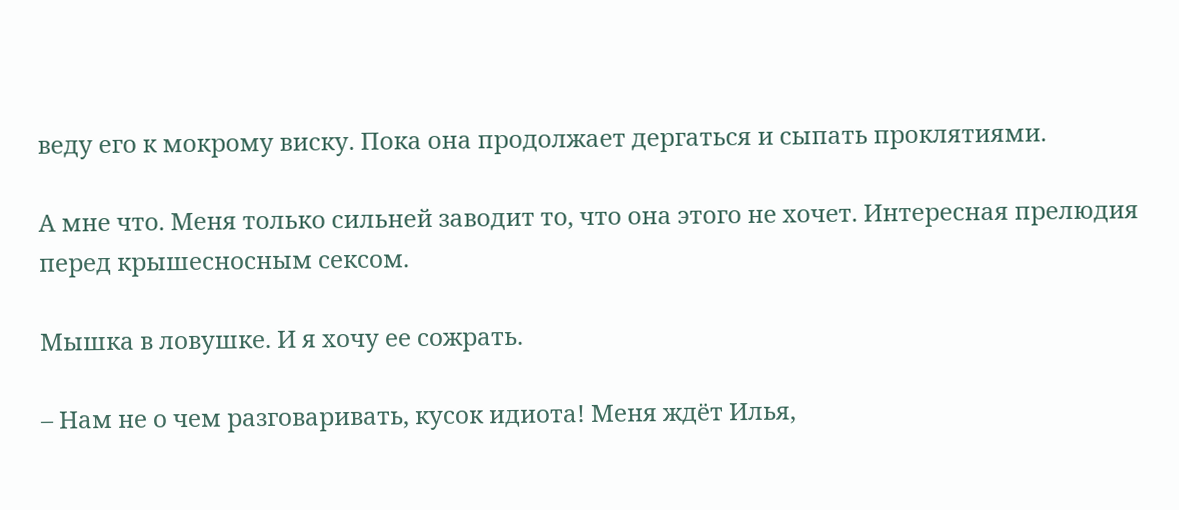веду его к мокрому виску. Пока она продолжает дергаться и сыпать проклятиями.

А мне что. Меня только сильней заводит то, что она этого не хочет. Интересная прелюдия перед крышесносным сексом.

Мышка в ловушке. И я хочу ее сожрать.

– Нам не о чем разговаривать, кусок идиота! Меня ждёт Илья,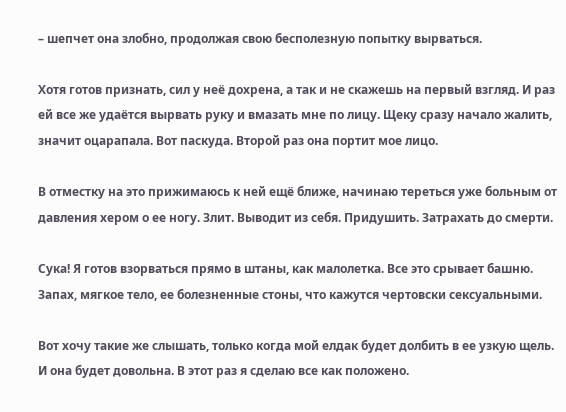– шепчет она злобно, продолжая свою бесполезную попытку вырваться.

Хотя готов признать, сил у неё дохрена, а так и не скажешь на первый взгляд. И раз ей все же удаётся вырвать руку и вмазать мне по лицу. Щеку сразу начало жалить, значит оцарапала. Вот паскуда. Второй раз она портит мое лицо.

В отместку на это прижимаюсь к ней ещё ближе, начинаю тереться уже больным от давления хером о ее ногу. Злит. Выводит из себя. Придушить. Затрахать до смерти.

Сука! Я готов взорваться прямо в штаны, как малолетка. Все это срывает башню. Запах, мягкое тело, ее болезненные стоны, что кажутся чертовски сексуальными.

Вот хочу такие же слышать, только когда мой елдак будет долбить в ее узкую щель. И она будет довольна. В этот раз я сделаю все как положено.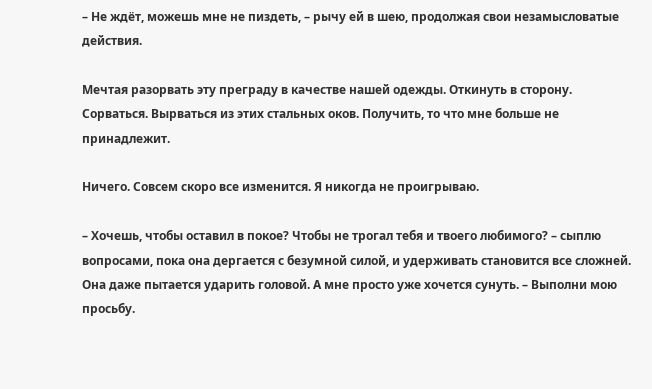– Не ждёт, можешь мне не пиздеть, – рычу ей в шею, продолжая свои незамысловатые действия.

Мечтая разорвать эту преграду в качестве нашей одежды. Откинуть в сторону. Сорваться. Вырваться из этих стальных оков. Получить, то что мне больше не принадлежит.

Ничего. Совсем скоро все изменится. Я никогда не проигрываю.

– Хочешь, чтобы оставил в покое? Чтобы не трогал тебя и твоего любимого? – сыплю вопросами, пока она дергается с безумной силой, и удерживать становится все сложней. Она даже пытается ударить головой. А мне просто уже хочется сунуть. – Выполни мою просьбу.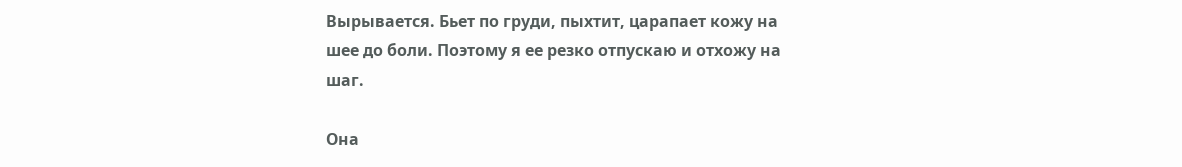Вырывается. Бьет по груди, пыхтит, царапает кожу на шее до боли. Поэтому я ее резко отпускаю и отхожу на шаг.

Она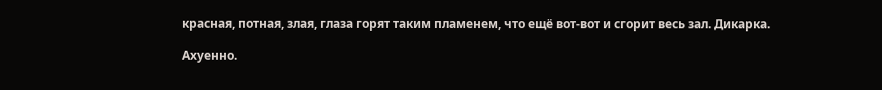красная, потная, злая, глаза горят таким пламенем, что ещё вот-вот и сгорит весь зал. Дикарка.

Ахуенно.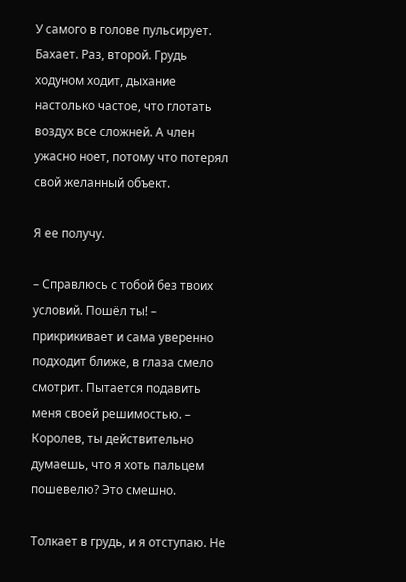У самого в голове пульсирует. Бахает. Раз, второй. Грудь ходуном ходит, дыхание настолько частое, что глотать воздух все сложней. А член ужасно ноет, потому что потерял свой желанный объект.

Я ее получу.

– Справлюсь с тобой без твоих условий. Пошёл ты! – прикрикивает и сама уверенно подходит ближе, в глаза смело смотрит. Пытается подавить меня своей решимостью. – Королев, ты действительно думаешь, что я хоть пальцем пошевелю? Это смешно.

Толкает в грудь, и я отступаю. Не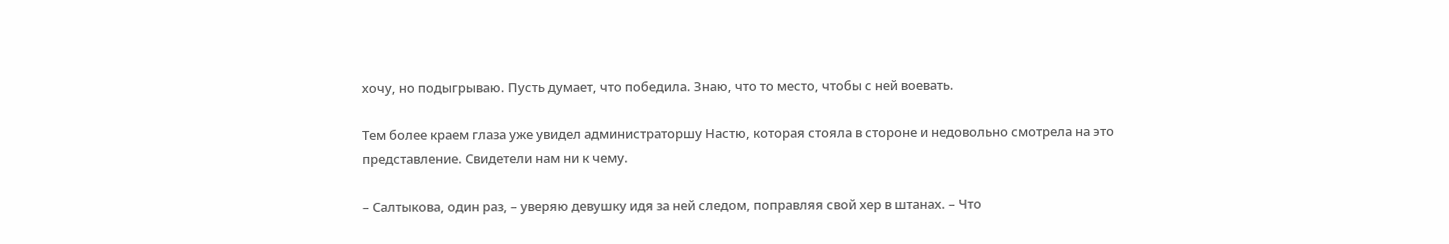хочу, но подыгрываю. Пусть думает, что победила. Знаю, что то место, чтобы с ней воевать.

Тем более краем глаза уже увидел администраторшу Настю, которая стояла в стороне и недовольно смотрела на это представление. Свидетели нам ни к чему.

– Салтыкова, один раз, – уверяю девушку идя за ней следом, поправляя свой хер в штанах. – Что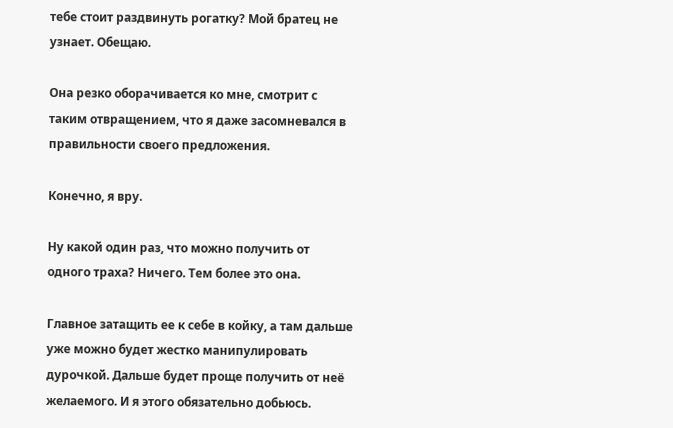тебе стоит раздвинуть рогатку? Мой братец не узнает. Обещаю.

Она резко оборачивается ко мне, смотрит с таким отвращением, что я даже засомневался в правильности своего предложения.

Конечно, я вру.

Ну какой один раз, что можно получить от одного траха? Ничего. Тем более это она.

Главное затащить ее к себе в койку, а там дальше уже можно будет жестко манипулировать дурочкой. Дальше будет проще получить от неё желаемого. И я этого обязательно добьюсь.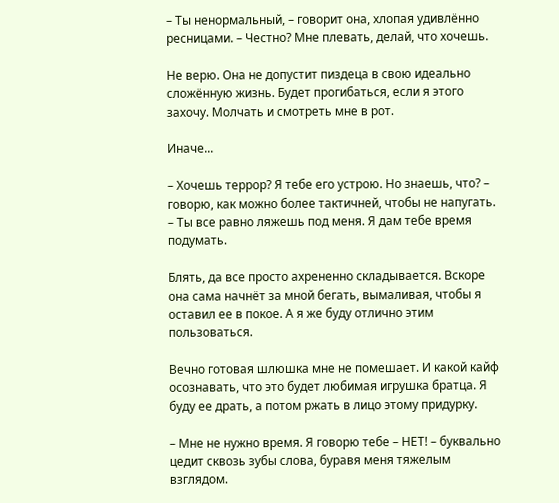– Ты ненормальный, – говорит она, хлопая удивлённо ресницами. – Честно? Мне плевать, делай, что хочешь.

Не верю. Она не допустит пиздеца в свою идеально сложённую жизнь. Будет прогибаться, если я этого захочу. Молчать и смотреть мне в рот.

Иначе...

– Хочешь террор? Я тебе его устрою. Но знаешь, что? – говорю, как можно более тактичней, чтобы не напугать. – Ты все равно ляжешь под меня. Я дам тебе время подумать.

Блять, да все просто ахрененно складывается. Вскоре она сама начнёт за мной бегать, вымаливая, чтобы я оставил ее в покое. А я же буду отлично этим пользоваться.

Вечно готовая шлюшка мне не помешает. И какой кайф осознавать, что это будет любимая игрушка братца. Я буду ее драть, а потом ржать в лицо этому придурку.

– Мне не нужно время. Я говорю тебе – НЕТ! – буквально цедит сквозь зубы слова, буравя меня тяжелым взглядом.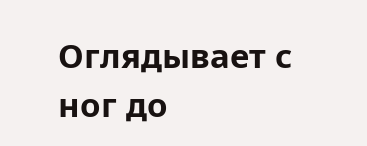Оглядывает с ног до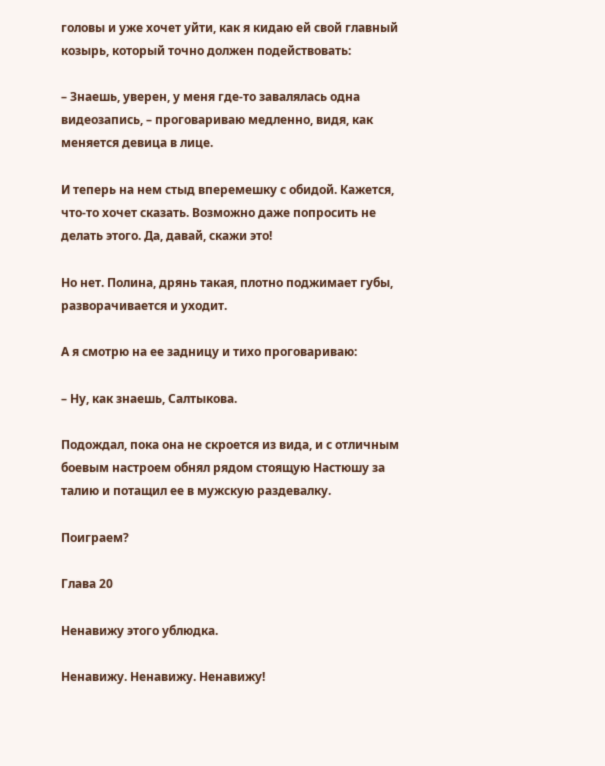головы и уже хочет уйти, как я кидаю ей свой главный козырь, который точно должен подействовать:

– Знаешь, уверен, у меня где-то завалялась одна видеозапись, – проговариваю медленно, видя, как меняется девица в лице.

И теперь на нем стыд вперемешку с обидой. Кажется, что-то хочет сказать. Возможно даже попросить не делать этого. Да, давай, скажи это!

Но нет. Полина, дрянь такая, плотно поджимает губы, разворачивается и уходит.

А я смотрю на ее задницу и тихо проговариваю:

– Ну, как знаешь, Салтыкова.

Подождал, пока она не скроется из вида, и с отличным боевым настроем обнял рядом стоящую Настюшу за талию и потащил ее в мужскую раздевалку.

Поиграем?

Глава 20

Ненавижу этого ублюдка.

Ненавижу. Ненавижу. Ненавижу!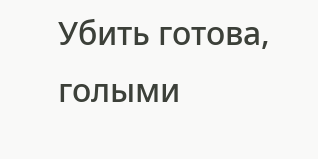Убить готова, голыми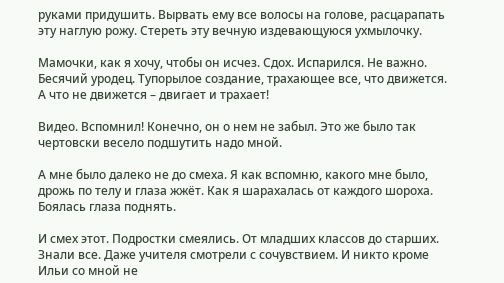руками придушить. Вырвать ему все волосы на голове, расцарапать эту наглую рожу. Стереть эту вечную издевающуюся ухмылочку.

Мамочки, как я хочу, чтобы он исчез. Сдох. Испарился. Не важно. Бесячий уродец. Тупорылое создание, трахающее все, что движется. А что не движется – двигает и трахает!

Видео. Вспомнил! Конечно, он о нем не забыл. Это же было так чертовски весело подшутить надо мной.

А мне было далеко не до смеха. Я как вспомню, какого мне было, дрожь по телу и глаза жжёт. Как я шарахалась от каждого шороха. Боялась глаза поднять.

И смех этот. Подростки смеялись. От младших классов до старших. Знали все. Даже учителя смотрели с сочувствием. И никто кроме Ильи со мной не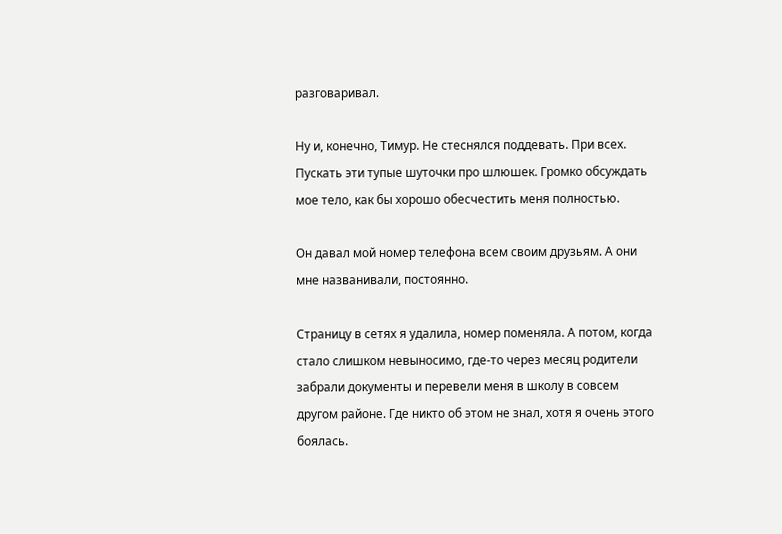разговаривал.

Ну и, конечно, Тимур. Не стеснялся поддевать. При всех. Пускать эти тупые шуточки про шлюшек. Громко обсуждать мое тело, как бы хорошо обесчестить меня полностью.

Он давал мой номер телефона всем своим друзьям. А они мне названивали, постоянно.

Страницу в сетях я удалила, номер поменяла. А потом, когда стало слишком невыносимо, где-то через месяц родители забрали документы и перевели меня в школу в совсем другом районе. Где никто об этом не знал, хотя я очень этого боялась.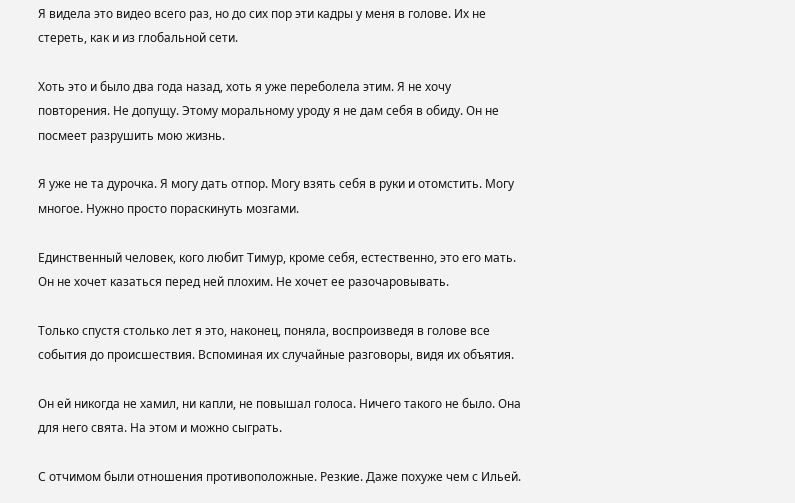Я видела это видео всего раз, но до сих пор эти кадры у меня в голове. Их не стереть, как и из глобальной сети.

Хоть это и было два года назад, хоть я уже переболела этим. Я не хочу повторения. Не допущу. Этому моральному уроду я не дам себя в обиду. Он не посмеет разрушить мою жизнь.

Я уже не та дурочка. Я могу дать отпор. Могу взять себя в руки и отомстить. Могу многое. Нужно просто пораскинуть мозгами.

Единственный человек, кого любит Тимур, кроме себя, естественно, это его мать. Он не хочет казаться перед ней плохим. Не хочет ее разочаровывать.

Только спустя столько лет я это, наконец, поняла, воспроизведя в голове все события до происшествия. Вспоминая их случайные разговоры, видя их объятия.

Он ей никогда не хамил, ни капли, не повышал голоса. Ничего такого не было. Она для него свята. На этом и можно сыграть.

С отчимом были отношения противоположные. Резкие. Даже похуже чем с Ильей.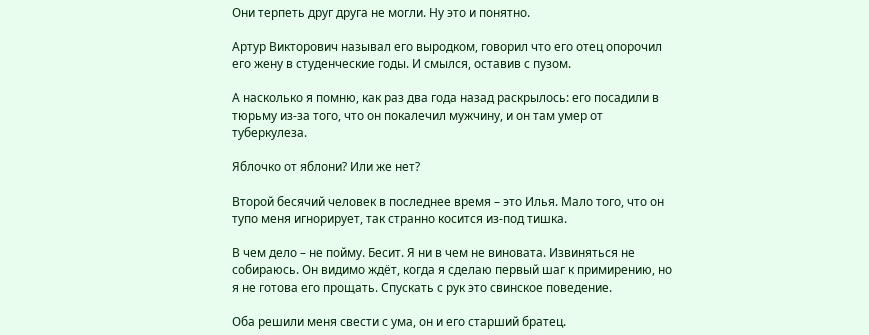Они терпеть друг друга не могли. Ну это и понятно.

Артур Викторович называл его выродком, говорил что его отец опорочил его жену в студенческие годы. И смылся, оставив с пузом.

А насколько я помню, как раз два года назад раскрылось: его посадили в тюрьму из-за того, что он покалечил мужчину, и он там умер от туберкулеза.

Яблочко от яблони? Или же нет?

Второй бесячий человек в последнее время – это Илья. Мало того, что он тупо меня игнорирует, так странно косится из-под тишка.

В чем дело – не пойму. Бесит. Я ни в чем не виновата. Извиняться не собираюсь. Он видимо ждёт, когда я сделаю первый шаг к примирению, но я не готова его прощать. Спускать с рук это свинское поведение.

Оба решили меня свести с ума, он и его старший братец.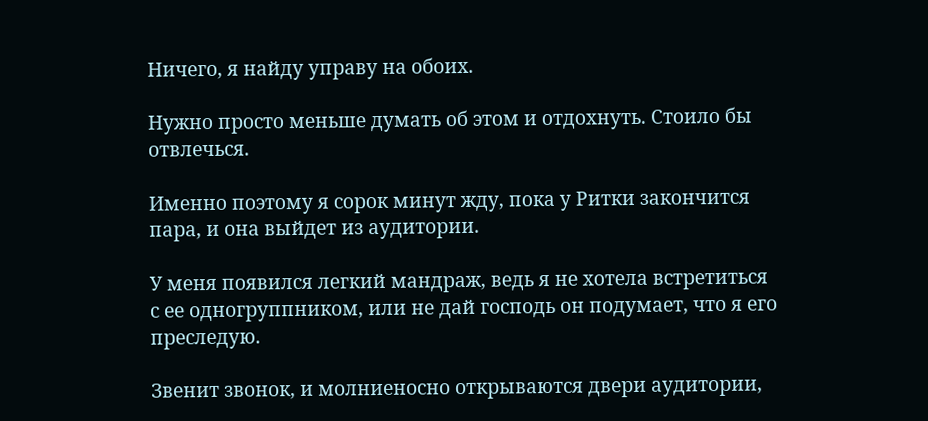Ничего, я найду управу на обоих.

Нужно просто меньше думать об этом и отдохнуть. Стоило бы отвлечься.

Именно поэтому я сорок минут жду, пока у Ритки закончится пара, и она выйдет из аудитории.

У меня появился легкий мандраж, ведь я не хотела встретиться с ее одногруппником, или не дай господь он подумает, что я его преследую.

Звенит звонок, и молниеносно открываются двери аудитории,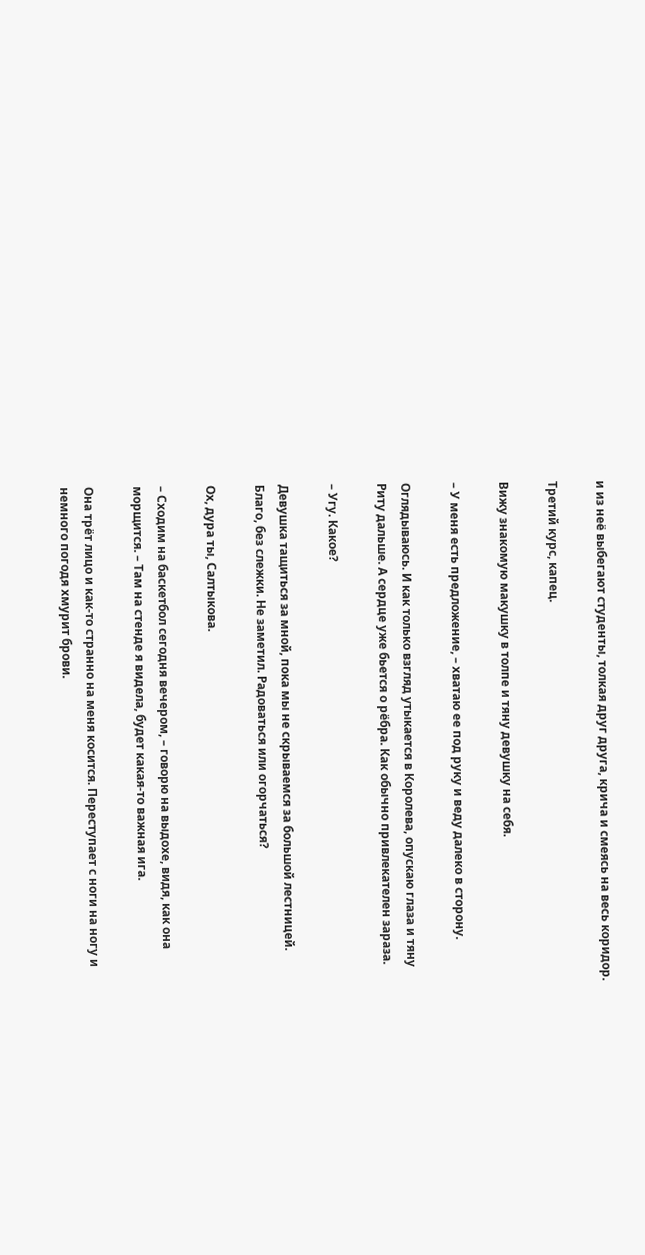и из неё выбегают студенты, толкая друг друга, крича и смеясь на весь коридор.

Третий курс, капец.

Вижу знакомую макушку в толпе и тяну девушку на себя.

– У меня есть предложение, – хватаю ее под руку и веду далеко в сторону.

Оглядываюсь. И как только взгляд утыкается в Королева, опускаю глаза и тяну Риту дальше. А сердце уже бьется о рёбра. Как обычно привлекателен зараза.

– Угу. Какое?

Девушка тащиться за мной, пока мы не скрываемся за большой лестницей. Благо, без слежки. Не заметил. Радоваться или огорчаться?

Ох, дура ты, Салтыкова.

– Сходим на баскетбол сегодня вечером, – говорю на выдохе, видя, как она морщится. – Там на стенде я видела, будет какая-то важная ига.

Она трёт лицо и как-то странно на меня косится. Переступает с ноги на ногу и немного погодя хмурит брови.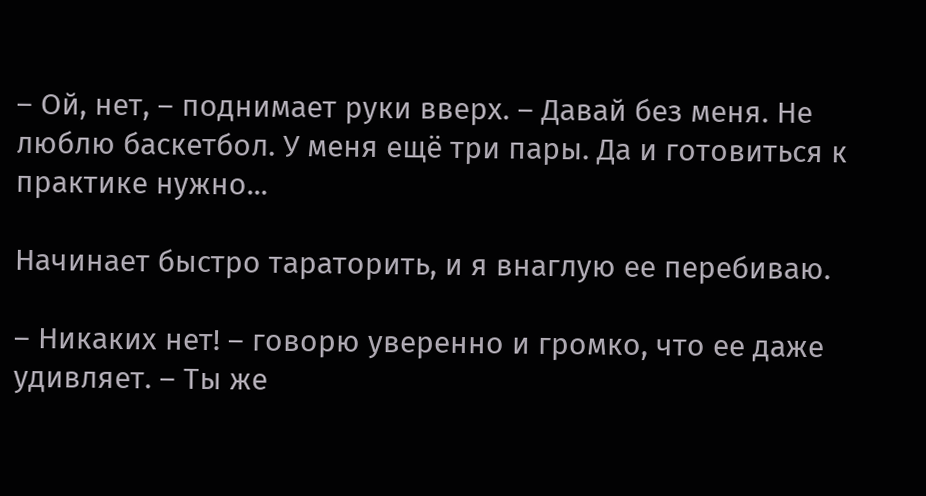– Ой, нет, – поднимает руки вверх. – Давай без меня. Не люблю баскетбол. У меня ещё три пары. Да и готовиться к практике нужно...

Начинает быстро тараторить, и я внаглую ее перебиваю.

– Никаких нет! – говорю уверенно и громко, что ее даже удивляет. – Ты же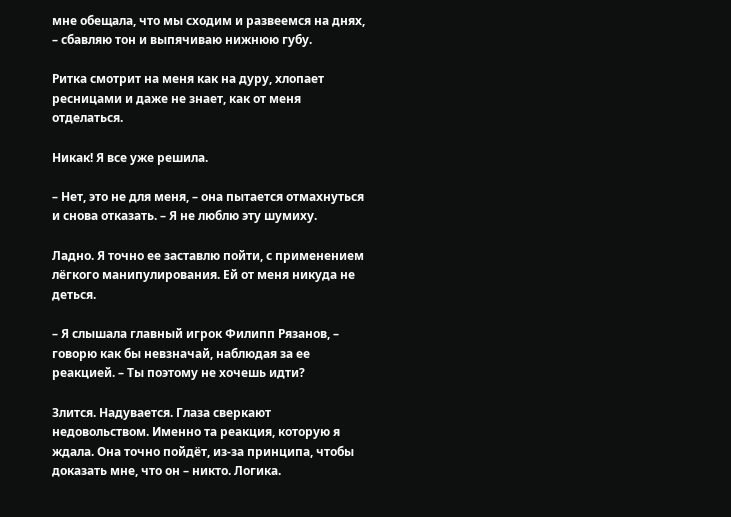мне обещала, что мы сходим и развеемся на днях, – сбавляю тон и выпячиваю нижнюю губу.

Ритка смотрит на меня как на дуру, хлопает ресницами и даже не знает, как от меня отделаться.

Никак! Я все уже решила.

– Нет, это не для меня, – она пытается отмахнуться и снова отказать. – Я не люблю эту шумиху.

Ладно. Я точно ее заставлю пойти, с применением лёгкого манипулирования. Ей от меня никуда не деться.

– Я слышала главный игрок Филипп Рязанов, – говорю как бы невзначай, наблюдая за ее реакцией. – Ты поэтому не хочешь идти?

Злится. Надувается. Глаза сверкают недовольством. Именно та реакция, которую я ждала. Она точно пойдёт, из-за принципа, чтобы доказать мне, что он – никто. Логика.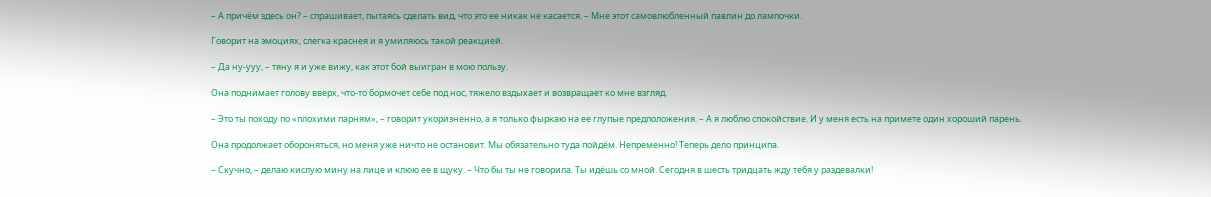– А причём здесь он? – спрашивает, пытаясь сделать вид, что это ее никак не касается. – Мне этот самовлюбленный павлин до лампочки.

Говорит на эмоциях, слегка краснея и я умиляюсь такой реакцией.

– Да ну-ууу, – тяну я и уже вижу, как этот бой выигран в мою пользу.

Она поднимает голову вверх, что-то бормочет себе под нос, тяжело вздыхает и возвращает ко мне взгляд.

– Это ты походу по «плохими парням», – говорит укоризненно, а я только фыркаю на ее глупые предположения. – А я люблю спокойствие. И у меня есть на примете один хороший парень.

Она продолжает обороняться, но меня уже ничто не остановит. Мы обязательно туда пойдём. Непременно! Теперь дело принципа.

– Скучно, – делаю кислую мину на лице и клюю ее в щуку. – Что бы ты не говорила. Ты идёшь со мной. Сегодня в шесть тридцать жду тебя у раздевалки!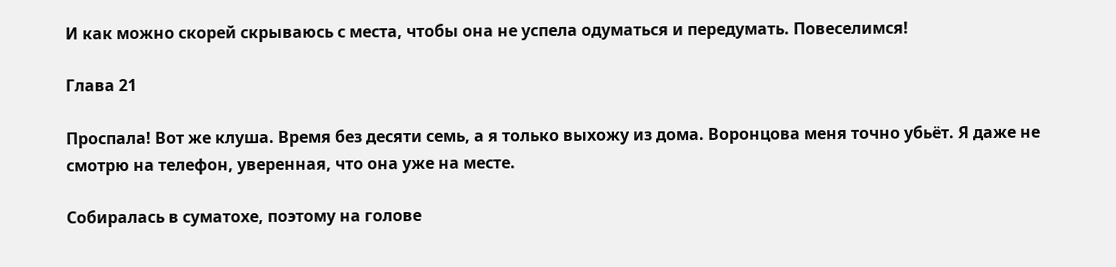И как можно скорей скрываюсь с места, чтобы она не успела одуматься и передумать. Повеселимся!

Глава 21

Проспала! Вот же клуша. Время без десяти семь, а я только выхожу из дома. Воронцова меня точно убьёт. Я даже не смотрю на телефон, уверенная, что она уже на месте.

Собиралась в суматохе, поэтому на голове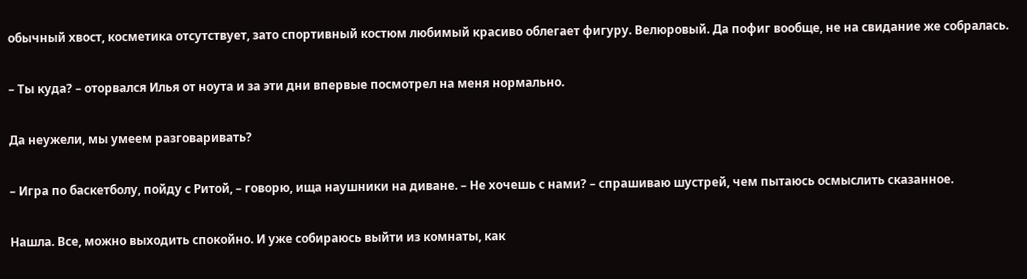обычный хвост, косметика отсутствует, зато спортивный костюм любимый красиво облегает фигуру. Велюровый. Да пофиг вообще, не на свидание же собралась.

– Ты куда? – оторвался Илья от ноута и за эти дни впервые посмотрел на меня нормально.

Да неужели, мы умеем разговаривать?

– Игра по баскетболу, пойду с Ритой, – говорю, ища наушники на диване. – Не хочешь с нами? – спрашиваю шустрей, чем пытаюсь осмыслить сказанное.

Нашла. Все, можно выходить спокойно. И уже собираюсь выйти из комнаты, как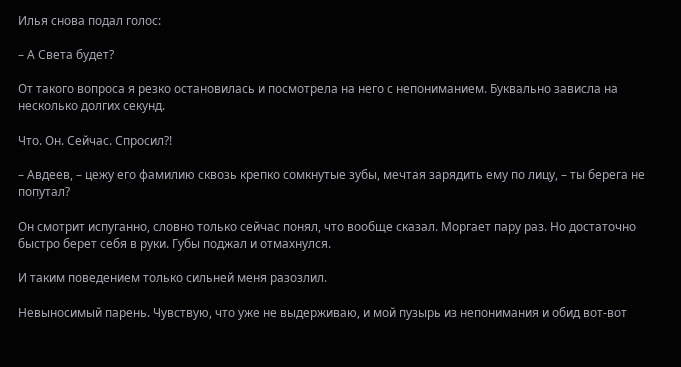Илья снова подал голос:

– А Света будет?

От такого вопроса я резко остановилась и посмотрела на него с непониманием. Буквально зависла на несколько долгих секунд.

Что. Он. Сейчас. Спросил?!

– Авдеев, – цежу его фамилию сквозь крепко сомкнутые зубы, мечтая зарядить ему по лицу, – ты берега не попутал?

Он смотрит испуганно, словно только сейчас понял, что вообще сказал. Моргает пару раз. Но достаточно быстро берет себя в руки. Губы поджал и отмахнулся.

И таким поведением только сильней меня разозлил.

Невыносимый парень. Чувствую, что уже не выдерживаю, и мой пузырь из непонимания и обид вот-вот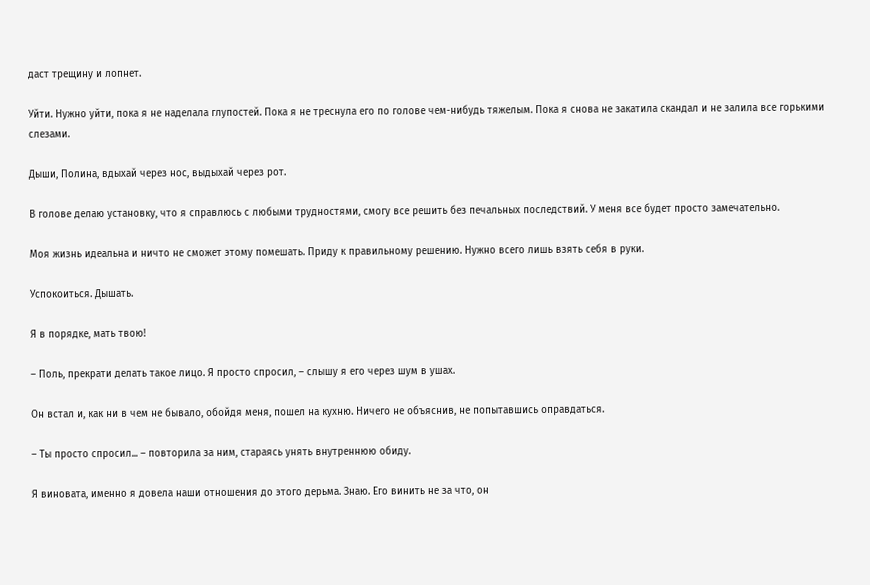даст трещину и лопнет.

Уйти. Нужно уйти, пока я не наделала глупостей. Пока я не треснула его по голове чем-нибудь тяжелым. Пока я снова не закатила скандал и не залила все горькими слезами.

Дыши, Полина, вдыхай через нос, выдыхай через рот.

В голове делаю установку, что я справлюсь с любыми трудностями, смогу все решить без печальных последствий. У меня все будет просто замечательно.

Моя жизнь идеальна и ничто не сможет этому помешать. Приду к правильному решению. Нужно всего лишь взять себя в руки.

Успокоиться. Дышать.

Я в порядке, мать твою!

– Поль, прекрати делать такое лицо. Я просто спросил, – слышу я его через шум в ушах.

Он встал и, как ни в чем не бывало, обойдя меня, пошел на кухню. Ничего не объяснив, не попытавшись оправдаться.

– Ты просто спросил... – повторила за ним, стараясь унять внутреннюю обиду.

Я виновата, именно я довела наши отношения до этого дерьма. Знаю. Его винить не за что, он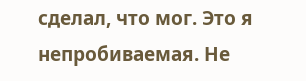сделал, что мог. Это я непробиваемая. Не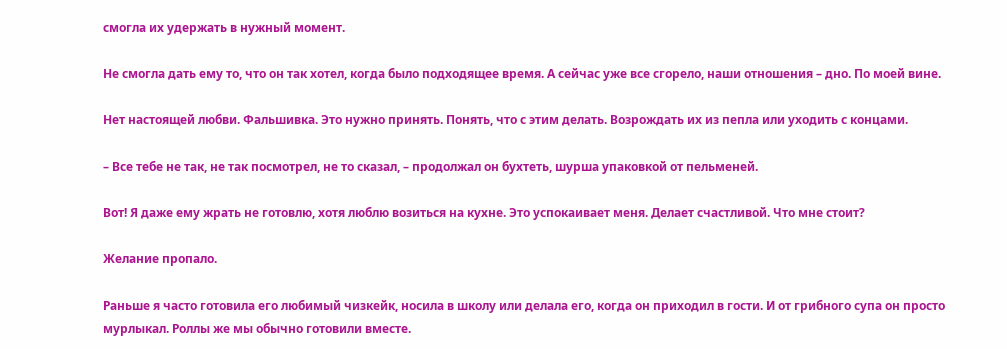смогла их удержать в нужный момент.

Не смогла дать ему то, что он так хотел, когда было подходящее время. А сейчас уже все сгорело, наши отношения – дно. По моей вине.

Нет настоящей любви. Фальшивка. Это нужно принять. Понять, что с этим делать. Возрождать их из пепла или уходить с концами.

– Все тебе не так, не так посмотрел, не то сказал, – продолжал он бухтеть, шурша упаковкой от пельменей.

Вот! Я даже ему жрать не готовлю, хотя люблю возиться на кухне. Это успокаивает меня. Делает счастливой. Что мне стоит?

Желание пропало.

Раньше я часто готовила его любимый чизкейк, носила в школу или делала его, когда он приходил в гости. И от грибного супа он просто мурлыкал. Роллы же мы обычно готовили вместе.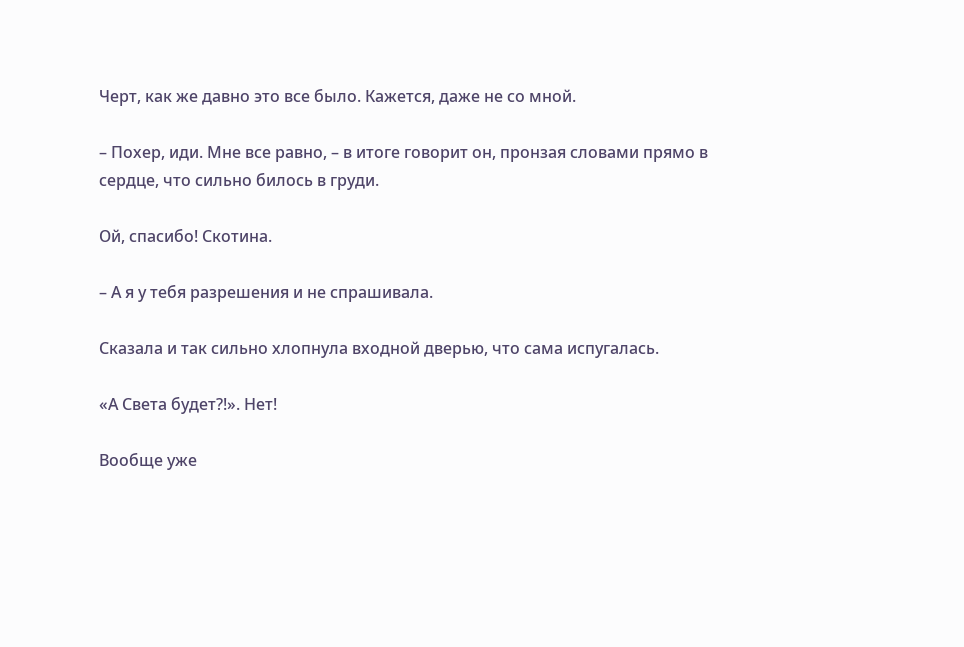Черт, как же давно это все было. Кажется, даже не со мной.

– Похер, иди. Мне все равно, – в итоге говорит он, пронзая словами прямо в сердце, что сильно билось в груди.

Ой, спасибо! Скотина.

– А я у тебя разрешения и не спрашивала.

Сказала и так сильно хлопнула входной дверью, что сама испугалась.

«А Света будет?!». Нет!

Вообще уже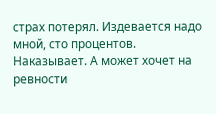страх потерял. Издевается надо мной, сто процентов. Наказывает. А может хочет на ревности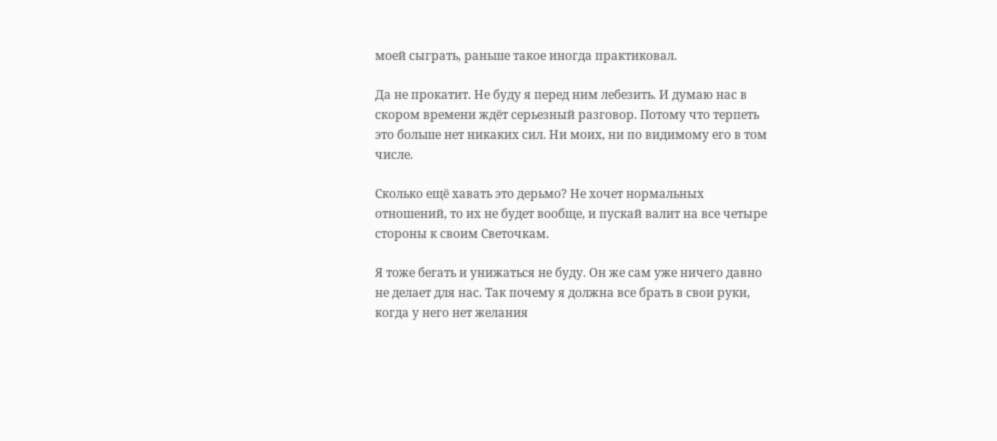моей сыграть, раньше такое иногда практиковал.

Да не прокатит. Не буду я перед ним лебезить. И думаю нас в скором времени ждёт серьезный разговор. Потому что терпеть это больше нет никаких сил. Ни моих, ни по видимому его в том числе.

Сколько ещё хавать это дерьмо? Не хочет нормальных отношений, то их не будет вообще, и пускай валит на все четыре стороны к своим Светочкам.

Я тоже бегать и унижаться не буду. Он же сам уже ничего давно не делает для нас. Так почему я должна все брать в свои руки, когда у него нет желания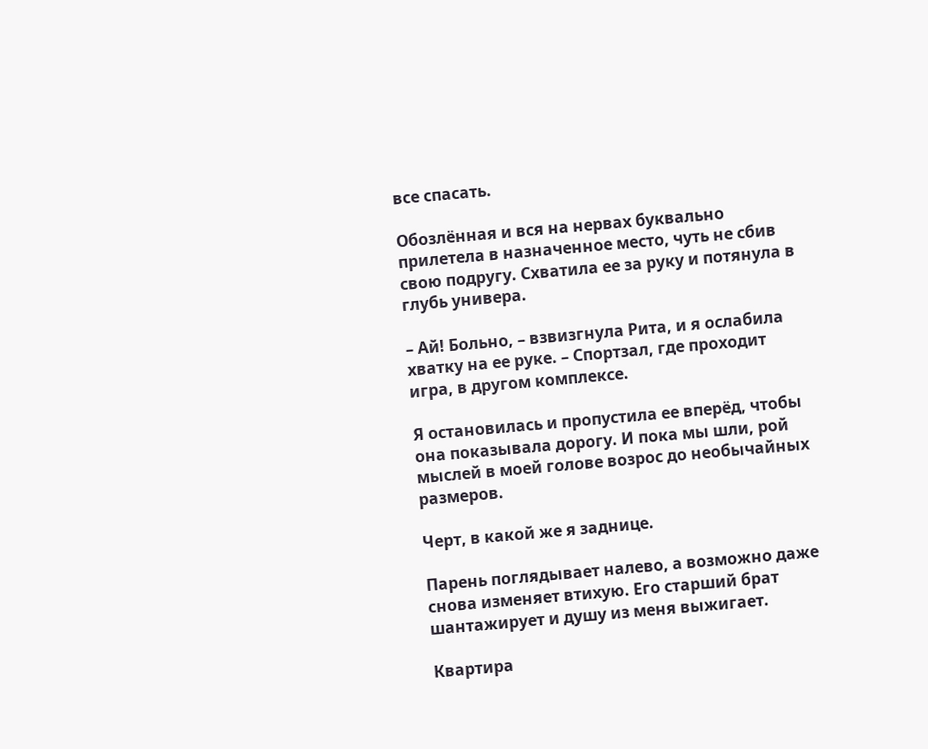все спасать.

Обозлённая и вся на нервах буквально прилетела в назначенное место, чуть не сбив свою подругу. Схватила ее за руку и потянула в глубь универа.

– Ай! Больно, – взвизгнула Рита, и я ослабила хватку на ее руке. – Спортзал, где проходит игра, в другом комплексе.

Я остановилась и пропустила ее вперёд, чтобы она показывала дорогу. И пока мы шли, рой мыслей в моей голове возрос до необычайных размеров.

Черт, в какой же я заднице.

Парень поглядывает налево, а возможно даже снова изменяет втихую. Его старший брат шантажирует и душу из меня выжигает.

Квартира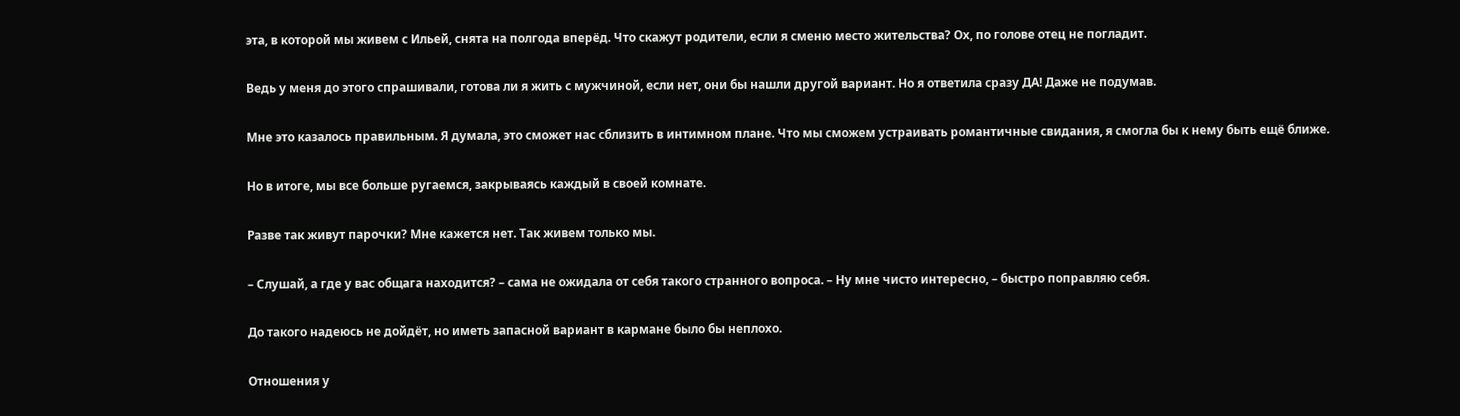эта, в которой мы живем с Ильей, снята на полгода вперёд. Что скажут родители, если я сменю место жительства? Ох, по голове отец не погладит.

Ведь у меня до этого спрашивали, готова ли я жить с мужчиной, если нет, они бы нашли другой вариант. Но я ответила сразу ДА! Даже не подумав.

Мне это казалось правильным. Я думала, это сможет нас сблизить в интимном плане. Что мы сможем устраивать романтичные свидания, я смогла бы к нему быть ещё ближе.

Но в итоге, мы все больше ругаемся, закрываясь каждый в своей комнате.

Разве так живут парочки? Мне кажется нет. Так живем только мы.

– Слушай, а где у вас общага находится? – сама не ожидала от себя такого странного вопроса. – Ну мне чисто интересно, – быстро поправляю себя.

До такого надеюсь не дойдёт, но иметь запасной вариант в кармане было бы неплохо.

Отношения у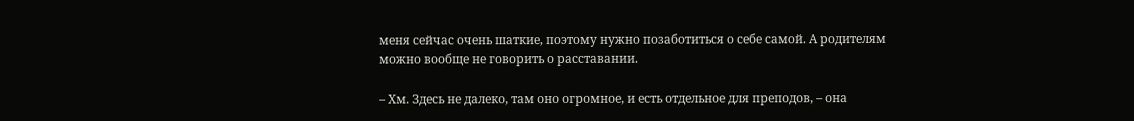меня сейчас очень шаткие, поэтому нужно позаботиться о себе самой. А родителям можно вообще не говорить о расставании.

– Хм. Здесь не далеко, там оно огромное, и есть отдельное для преподов, – она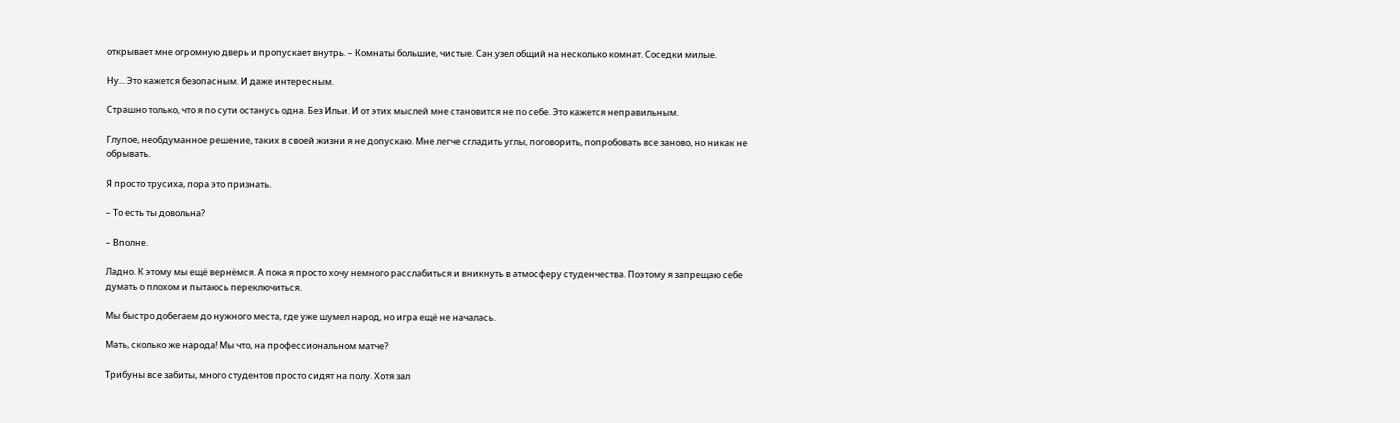открывает мне огромную дверь и пропускает внутрь. – Комнаты большие, чистые. Сан.узел общий на несколько комнат. Соседки милые.

Ну... Это кажется безопасным. И даже интересным.

Страшно только, что я по сути останусь одна. Без Ильи. И от этих мыслей мне становится не по себе. Это кажется неправильным.

Глупое, необдуманное решение, таких в своей жизни я не допускаю. Мне легче сгладить углы, поговорить, попробовать все заново, но никак не обрывать.

Я просто трусиха, пора это признать.

– То есть ты довольна?

– Вполне.

Ладно. К этому мы ещё вернёмся. А пока я просто хочу немного расслабиться и вникнуть в атмосферу студенчества. Поэтому я запрещаю себе думать о плохом и пытаюсь переключиться.

Мы быстро добегаем до нужного места, где уже шумел народ, но игра ещё не началась.

Мать, сколько же народа! Мы что, на профессиональном матче?

Трибуны все забиты, много студентов просто сидят на полу. Хотя зал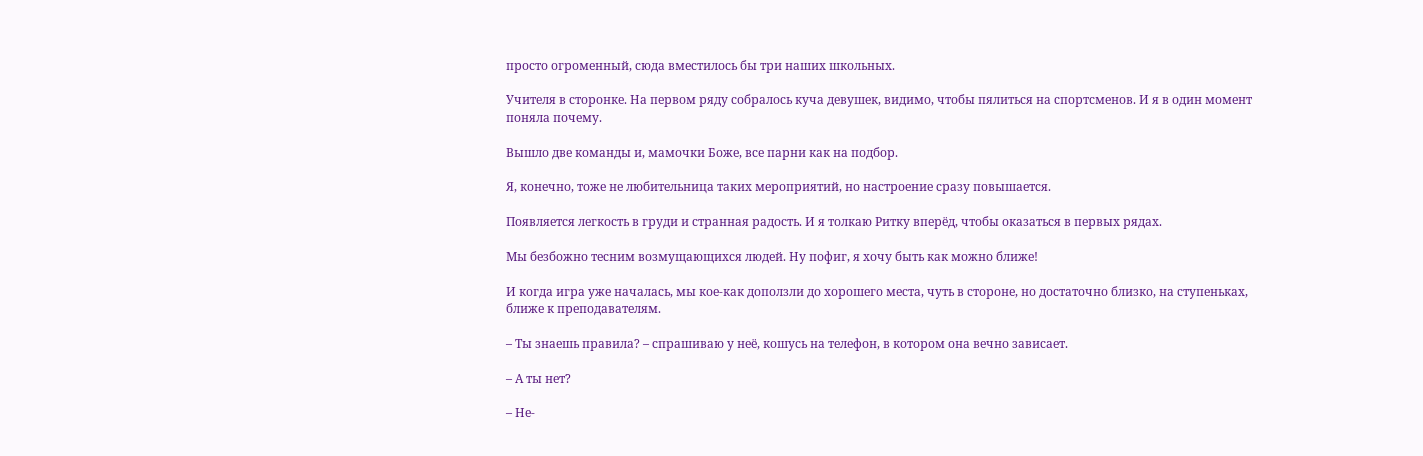просто огроменный, сюда вместилось бы три наших школьных.

Учителя в сторонке. На первом ряду собралось куча девушек, видимо, чтобы пялиться на спортсменов. И я в один момент поняла почему.

Вышло две команды и, мамочки Боже, все парни как на подбор.

Я, конечно, тоже не любительница таких мероприятий, но настроение сразу повышается.

Появляется легкость в груди и странная радость. И я толкаю Ритку вперёд, чтобы оказаться в первых рядах.

Мы безбожно тесним возмущающихся людей. Ну пофиг, я хочу быть как можно ближе!

И когда игра уже началась, мы кое-как доползли до хорошего места, чуть в стороне, но достаточно близко, на ступеньках, ближе к преподавателям.

– Ты знаешь правила? – спрашиваю у неё, кошусь на телефон, в котором она вечно зависает.

– А ты нет?

– Не-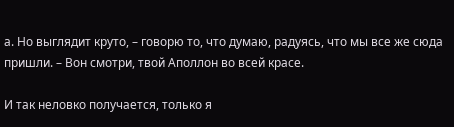а. Но выглядит круто, – говорю то, что думаю, радуясь, что мы все же сюда пришли. – Вон смотри, твой Аполлон во всей красе.

И так неловко получается, только я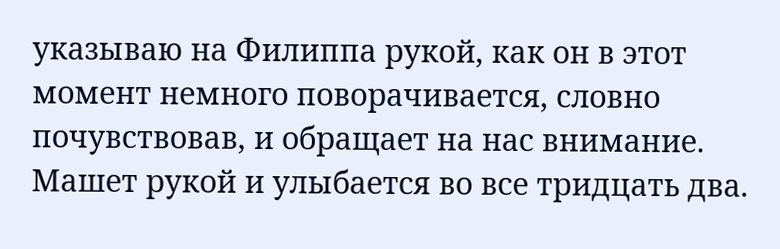указываю на Филиппа рукой, как он в этот момент немного поворачивается, словно почувствовав, и обращает на нас внимание. Машет рукой и улыбается во все тридцать два.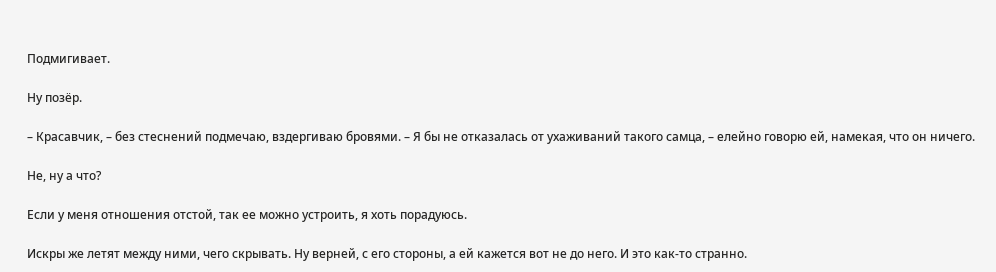Подмигивает.

Ну позёр.

– Красавчик, – без стеснений подмечаю, вздергиваю бровями. – Я бы не отказалась от ухаживаний такого самца, – елейно говорю ей, намекая, что он ничего.

Не, ну а что?

Если у меня отношения отстой, так ее можно устроить, я хоть порадуюсь.

Искры же летят между ними, чего скрывать. Ну верней, с его стороны, а ей кажется вот не до него. И это как-то странно.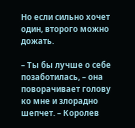Но если сильно хочет один, второго можно дожать.

– Ты бы лучше о себе позаботилась, – она поворачивает голову ко мне и злорадно шепчет. – Королев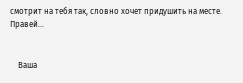смотрит на тебя так, словно хочет придушить на месте. Правей...


    Ваша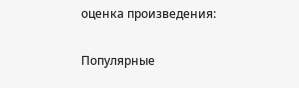оценка произведения:

Популярные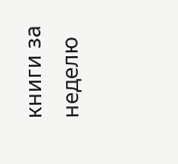книги за неделю